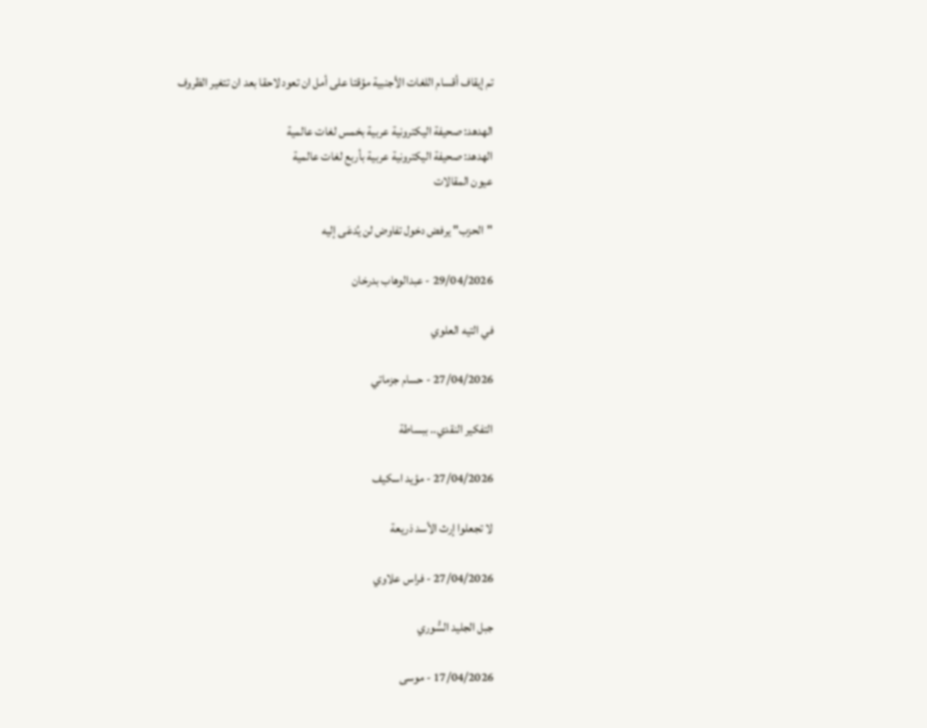تم إيقاف أقسام اللغات الأجنبية مؤقتا على أمل ان تعود لاحقا بعد ان تتغير الظروف

الهدهد: صحيفة اليكترونية عربية بخمس لغات عالمية
الهدهد: صحيفة اليكترونية عربية بأربع لغات عالمية
عيون المقالات

"الحزب" يرفض دخول تفاوض لن يُدعَى إليه

29/04/2026 - عبدالوهاب بدرخان

في التيه العلوي

27/04/2026 - حسام جزماتي

التفكير النقدي.. ببساطة

27/04/2026 - مؤيد اسكيف

لا تجعلوا إرث الأسد ذريعة

27/04/2026 - فراس علاوي

جبل الجليد السُّوري

17/04/2026 - موسى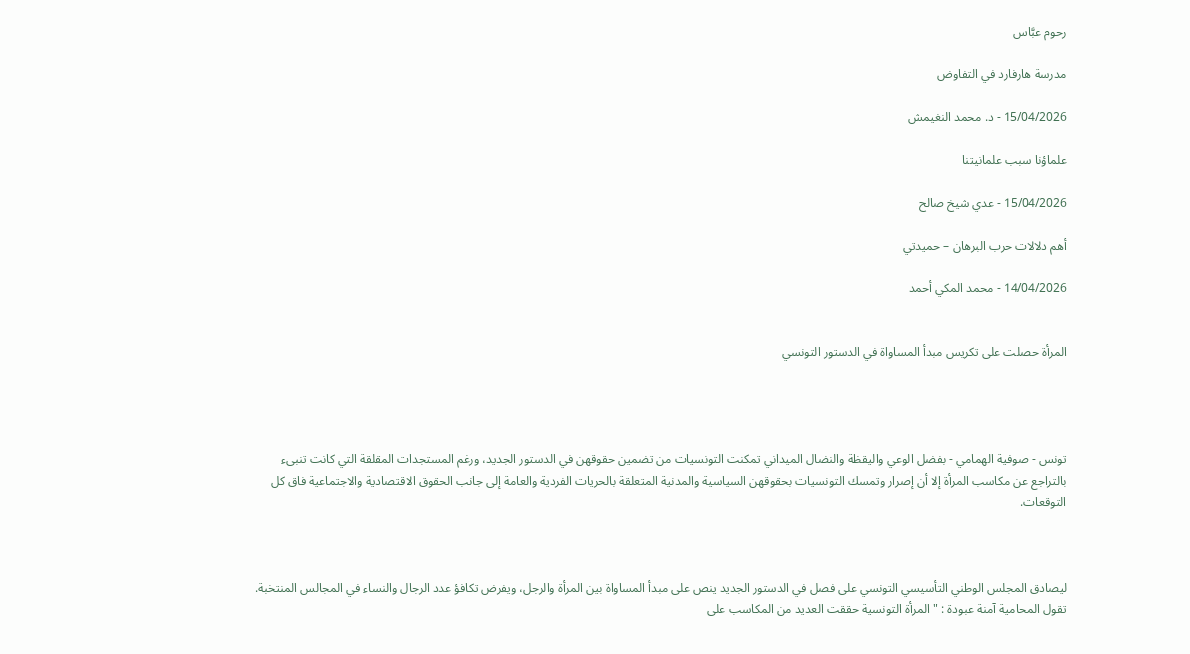رحوم عبَّاس

مدرسة هارفارد في التفاوض

15/04/2026 - د. محمد النغيمش

علماؤنا سبب علمانيتنا

15/04/2026 - عدي شيخ صالح

أهم دلالات حرب البرهان – حميدتي

14/04/2026 - محمد المكي أحمد


المرأة حصلت على تكريس مبدأ المساواة في الدستور التونسي




تونس - صوفية الهمامي - بفضل الوعي واليقظة والنضال الميداني تمكنت التونسيات من تضمين حقوقهن في الدستور الجديد، ورغم المستجدات المقلقة التي كانت تنبىء بالتراجع عن مكاسب المرأة إلا أن إصرار وتمسك التونسيات بحقوقهن السياسية والمدنية المتعلقة بالحريات الفردية والعامة إلى جانب الحقوق الاقتصادية والاجتماعية فاق كل التوقعات.



ليصادق المجلس الوطني التأسيسي التونسي على فصل في الدستور الجديد ينص على مبدأ المساواة بين المرأة والرجل، ويفرض تكافؤ عدد الرجال والنساء في المجالس المنتخبة.
تقول المحامية آمنة عبودة : " المرأة التونسية حققت العديد من المكاسب على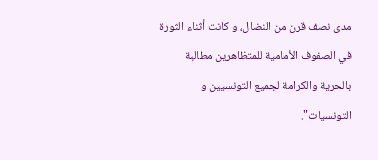مدى نصف قرن من النضال، و كانت أثناء الثورة في الصفوف الأمامية للمتظاهرين مطالبة بالحرية والكرامة لجميع التونسيين و التونسيات".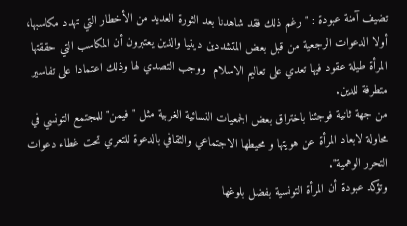تضيف آمنة عبودة : "رغم ذلك فقد شاهدنا بعد الثورة العديد من الأخطار التي تهدد مكاسبها، أولا الدعوات الرجعية من قبل بعض المتشددين دينيا والذين يعتبرون أن المكاسب التي حققتها المرأة طيلة عقود فيها تعدي على تعاليم الاسلام  ووجب التصدي لها وذلك اعتمادا على تفاسير متطرفة للدين.
من جهة ثانية فوجئنا باختراق بعض الجمعيات النسائية الغربية مثل " فيمن" للمجتمع التونسي في محاولة لابعاد المرأة عن هويتها و محيطها الاجتماعي والثقافي بالدعوة للتعري تحت غطاء دعوات التحرر الوهمية".
وتؤكد عبودة أن المرأة التونسية بفضل بلوغها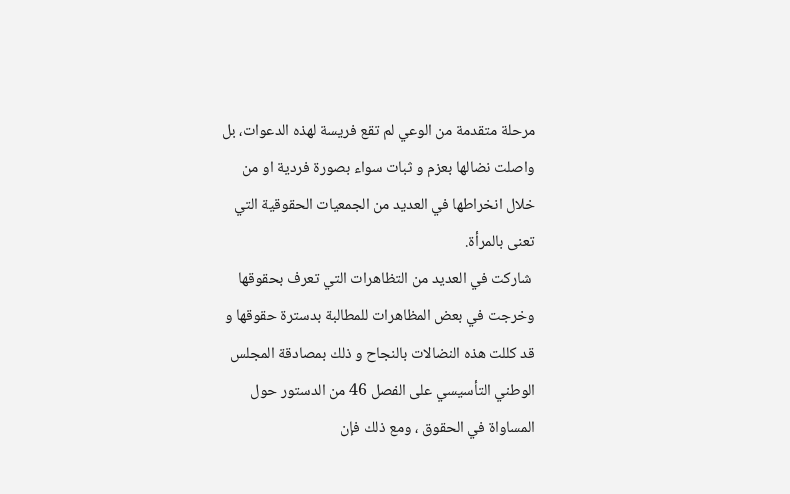مرحلة متقدمة من الوعي لم تقع فريسة لهذه الدعوات، بل واصلت نضالها بعزم و ثبات سواء بصورة فردية او من خلال انخراطها في العديد من الجمعيات الحقوقية التي تعنى بالمرأة.
 شاركت في العديد من التظاهرات التي تعرف بحقوقها وخرجت في بعض المظاهرات للمطالبة بدسترة حقوقها و قد كللت هذه النضالات بالنجاح و ذلك بمصادقة المجلس الوطني التأسيسي على الفصل 46 من الدستور حول المساواة في الحقوق ، ومع ذلك فإن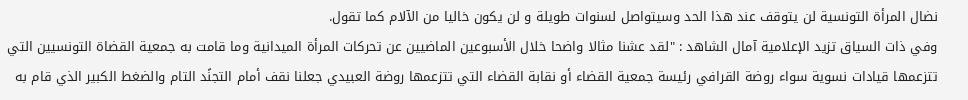نضال المرأة التونسية لن يتوقف عند هذا الحد وسيتواصل لسنوات طويلة و لن يكون خاليا من الآلام كما تقول.
وفي ذات السياق تزيد الإعلامية آمال الشاهد : "لقد عشنا مثالا واضحا خلال الأسبوعين الماضيين عن تحركات المرأة الميدانية وما قامت به جمعية القضاة التونسيين التي تتزعمها قيادات نسوية سواء روضة القرافي رئيسة جمعية القضاء أو نقابة القضاء التي تتزعمها روضة العبيدي جعلنا نقف أمام التجنًد التام والضغط الكبير الذي قام به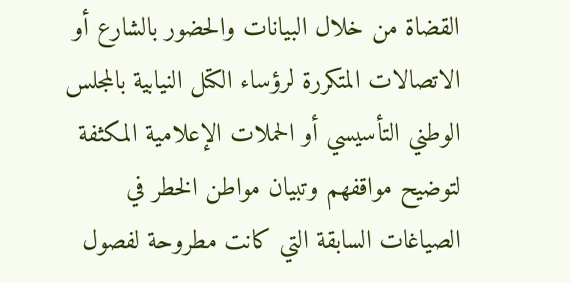القضاة من خلال البيانات والحضور بالشارع أو الاتصالات المتكررة لرؤساء الكتل النيابية بالمجلس الوطني التأسيسي أو الحملات الإعلامية المكثفة لتوضيح مواقفهم وتبيان مواطن الخطر في الصياغات السابقة التي كانت مطروحة لفصول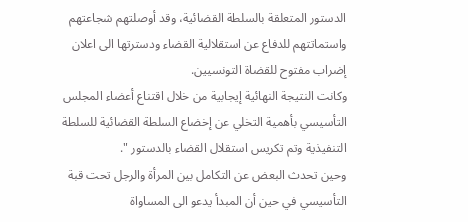الدستور المتعلقة بالسلطة القضائية، وقد أوصلتهم شجاعتهم واستماتتهم للدفاع عن استقلالية القضاء ودسترتها الى اعلان  إضراب مفتوح للقضاة التونسيين.
وكانت النتيجة النهائية إيجابية من خلال اقتناع أعضاء المجلس التأسيسي بأهمية التخلي عن إخضاع السلطة القضائية للسلطة التنفيذية وتم تكريس استقلال القضاء بالدستور ".
وحين تحدث البعض عن التكامل بين المرأة والرجل تحت قبة التأسيسي في حين أن المبدأ يدعو الى المساواة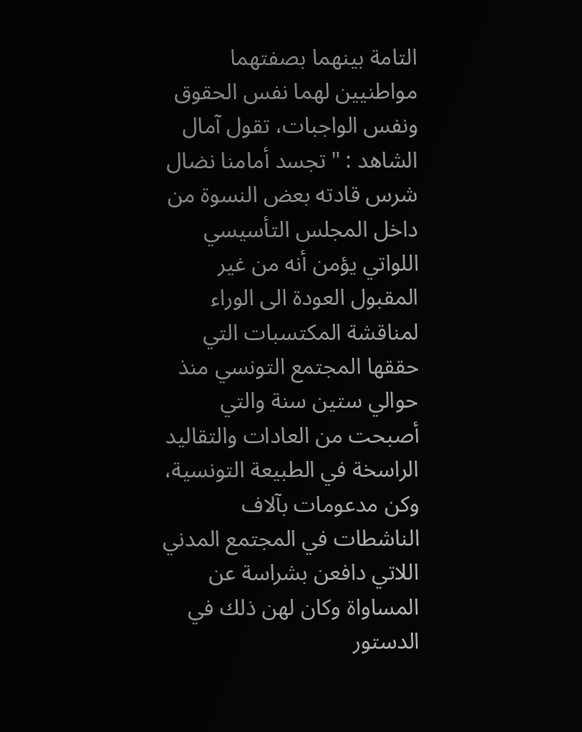التامة بينهما بصفتهما مواطنيين لهما نفس الحقوق ونفس الواجبات، تقول آمال الشاهد : "تجسد أمامنا نضال شرس قادته بعض النسوة من داخل المجلس التأسيسي اللواتي يؤمن أنه من غير المقبول العودة الى الوراء لمناقشة المكتسبات التي حققها المجتمع التونسي منذ حوالي ستين سنة والتي أصبحت من العادات والتقاليد الراسخة في الطبيعة التونسية، وكن مدعومات بآلاف الناشطات في المجتمع المدني اللاتي دافعن بشراسة عن المساواة وكان لهن ذلك في الدستور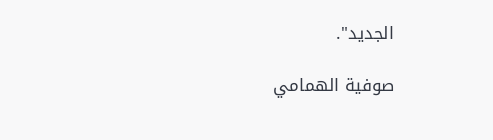الجديد".

صوفية الهمامي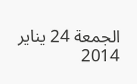الجمعة 24 يناير 2014